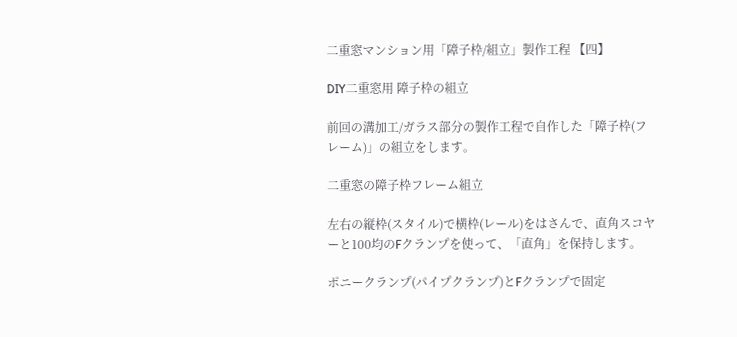二重窓マンション用「障子枠/組立」製作工程 【四】

DIY二重窓用 障子枠の組立

前回の溝加工/ガラス部分の製作工程で自作した「障子枠(フレーム)」の組立をします。

二重窓の障子枠フレーム組立

左右の縦枠(スタイル)で横枠(レール)をはさんで、直角スコヤーと100均のFクランプを使って、「直角」を保持します。

ポニークランプ(パイプクランプ)とFクランプで固定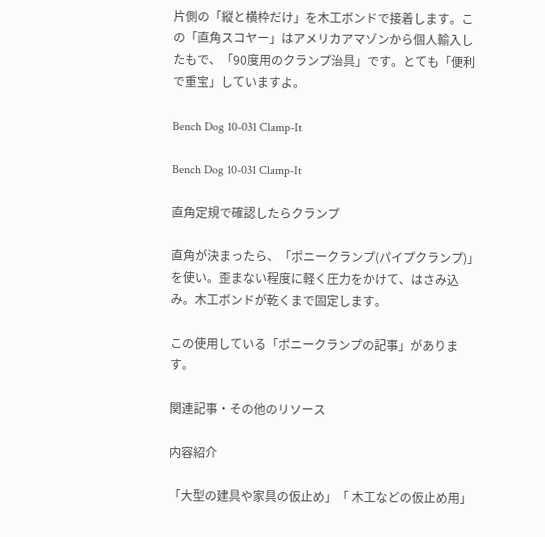片側の「縦と横枠だけ」を木工ボンドで接着します。この「直角スコヤー」はアメリカアマゾンから個人輸入したもで、「90度用のクランプ治具」です。とても「便利で重宝」していますよ。

Bench Dog 10-031 Clamp-It

Bench Dog 10-031 Clamp-It

直角定規で確認したらクランプ

直角が決まったら、「ポニークランプ(パイプクランプ)」を使い。歪まない程度に軽く圧力をかけて、はさみ込み。木工ボンドが乾くまで固定します。

この使用している「ポニークランプの記事」があります。

関連記事・その他のリソース

内容紹介

「大型の建具や家具の仮止め」「 木工などの仮止め用」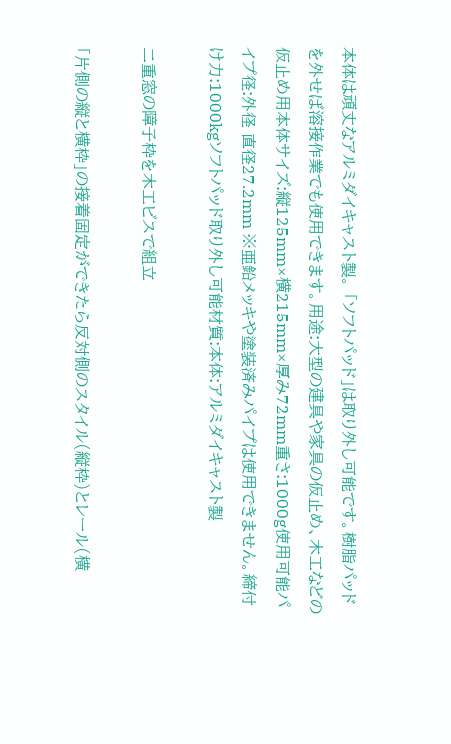本体は頑丈なアルミダイキャスト製。 「ソフトパッド」は取り外し可能です。樹脂パッドを外せば溶接作業でも使用できます。用途:大型の建具や家具の仮止め、木工などの仮止め用本体サイズ:縦125mm×横215mm×厚み72mm重さ:1000g使用可能パイプ径:外径 直径27.2mm ※亜鉛メッキや塗装済みパイプは使用できません。締付け力:1000kgソフトパッド取り外し可能材質:本体:アルミダイキャスト製

二重窓の障子枠を木工ビスで組立

「片側の縦と横枠」の接着固定ができたら反対側のスタイル(縦枠)とレール(横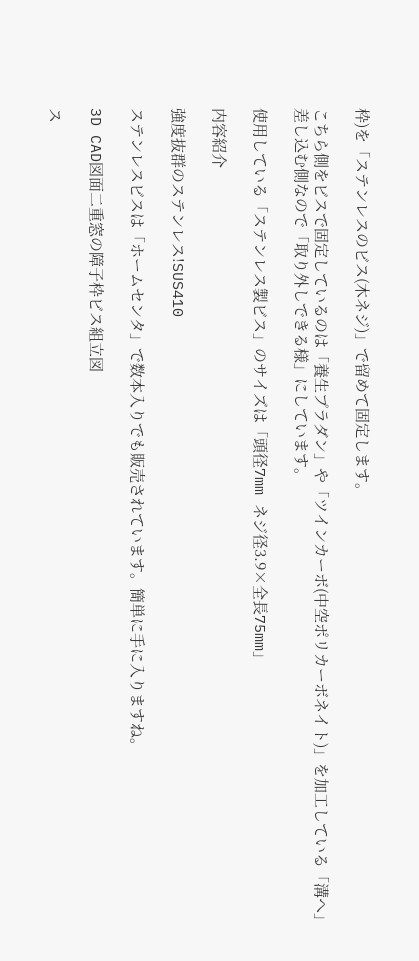枠)を「ステンレスのビス(木ネジ)」で留めて固定します。

こちら側をビスで固定しているのは「養生プラダン」や「ツインカーボ(中空ポリカーボネイト)」を加工している「溝へ」差し込む側なので「取り外しできる様」にしています。

使用している「ステンレス製ビス」のサイズは「頭径7mm ネジ径3.9×全長75mm」

内容紹介

強度抜群のステンレス!SUS410

ステンレスビスは「ホームセンタ」で数本入りでも販売されています。簡単に手に入りますね。

3D CAD図面二重窓の障子枠ビス組立図

ス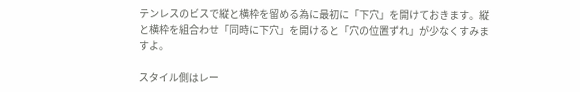テンレスのビスで縦と横枠を留める為に最初に「下穴」を開けておきます。縦と横枠を組合わせ「同時に下穴」を開けると「穴の位置ずれ」が少なくすみますよ。

スタイル側はレー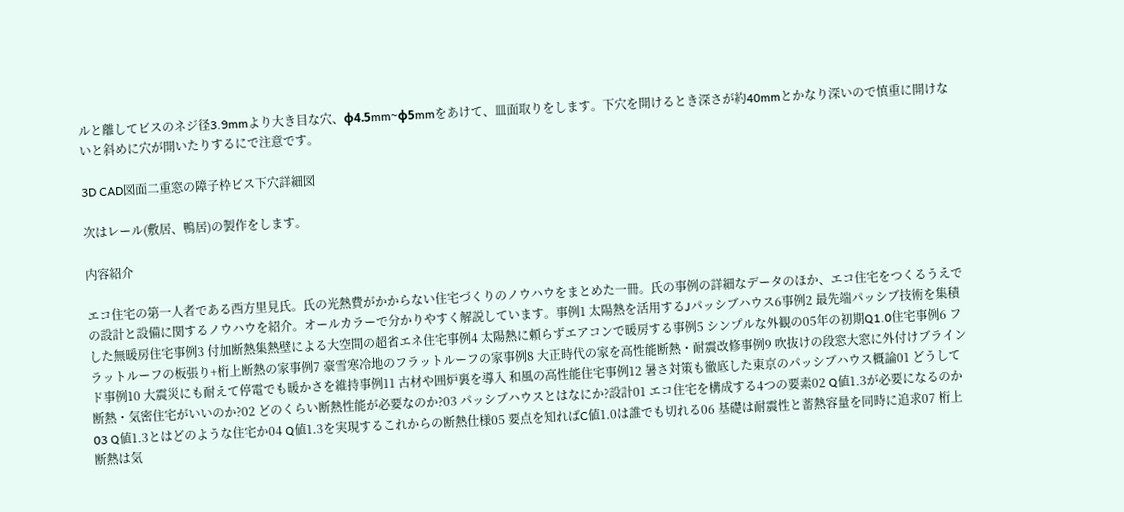ルと離してビスのネジ径3.9mmより大き目な穴、φ4.5mm~φ5mmをあけて、皿面取りをします。下穴を開けるとき深さが約40mmとかなり深いので慎重に開けないと斜めに穴が開いたりするにで注意です。

3D CAD図面二重窓の障子枠ビス下穴詳細図

次はレール(敷居、鴨居)の製作をします。

内容紹介

エコ住宅の第一人者である西方里見氏。氏の光熱費がかからない住宅づくりのノウハウをまとめた一冊。氏の事例の詳細なデータのほか、エコ住宅をつくるうえでの設計と設備に関するノウハウを紹介。オールカラーで分かりやすく解説しています。事例1 太陽熱を活用するJパッシブハウス6事例2 最先端パッシブ技術を集積した無暖房住宅事例3 付加断熱集熱壁による大空間の超省エネ住宅事例4 太陽熱に頼らずエアコンで暖房する事例5 シンプルな外観の05年の初期Q1.0住宅事例6 フラットルーフの板張り+桁上断熱の家事例7 豪雪寒冷地のフラットルーフの家事例8 大正時代の家を高性能断熱・耐震改修事例9 吹抜けの段窓大窓に外付けブラインド事例10 大震災にも耐えて停電でも暖かさを維持事例11 古材や囲炉裏を導入 和風の高性能住宅事例12 暑さ対策も徹底した東京のパッシブハウス概論01 どうして断熱・気密住宅がいいのか?02 どのくらい断熱性能が必要なのか?03 パッシブハウスとはなにか?設計01 エコ住宅を構成する4つの要素02 Q値1.3が必要になるのか03 Q値1.3とはどのような住宅か04 Q値1.3を実現するこれからの断熱仕様05 要点を知ればC値1.0は誰でも切れる06 基礎は耐震性と蓄熱容量を同時に追求07 桁上断熱は気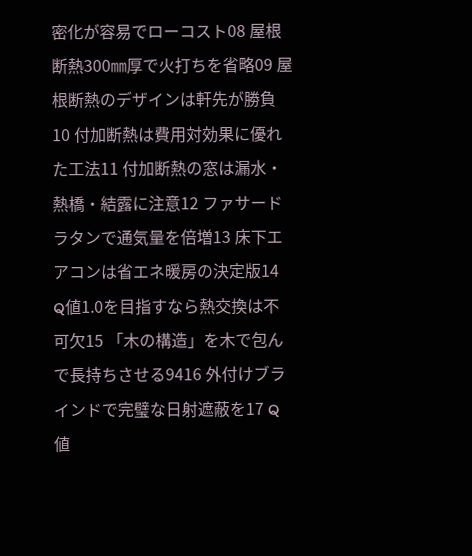密化が容易でローコスト08 屋根断熱300㎜厚で火打ちを省略09 屋根断熱のデザインは軒先が勝負10 付加断熱は費用対効果に優れた工法11 付加断熱の窓は漏水・熱橋・結露に注意12 ファサードラタンで通気量を倍増13 床下エアコンは省エネ暖房の決定版14 Q値1.0を目指すなら熱交換は不可欠15 「木の構造」を木で包んで長持ちさせる9416 外付けブラインドで完璧な日射遮蔽を17 Q値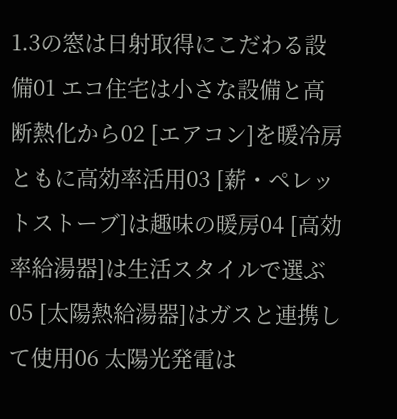1.3の窓は日射取得にこだわる設備01 エコ住宅は小さな設備と高断熱化から02 [エアコン]を暖冷房ともに高効率活用03 [薪・ペレットストーブ]は趣味の暖房04 [高効率給湯器]は生活スタイルで選ぶ05 [太陽熱給湯器]はガスと連携して使用06 太陽光発電は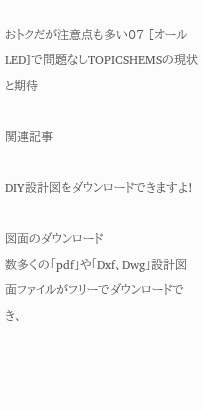おトクだが注意点も多い07 [オールLED]で問題なしTOPICSHEMSの現状と期待

関連記事

DIY設計図をダウンロードできますよ!

図面のダウンロード
数多くの「pdf」や「Dxf、Dwg」設計図面ファイルがフリーでダウンロードでき、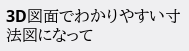3D図面でわかりやすい寸法図になって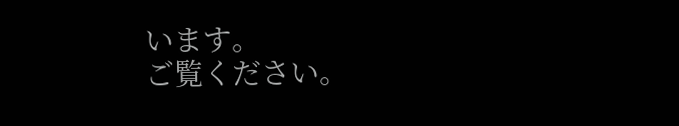います。
ご覧ください。